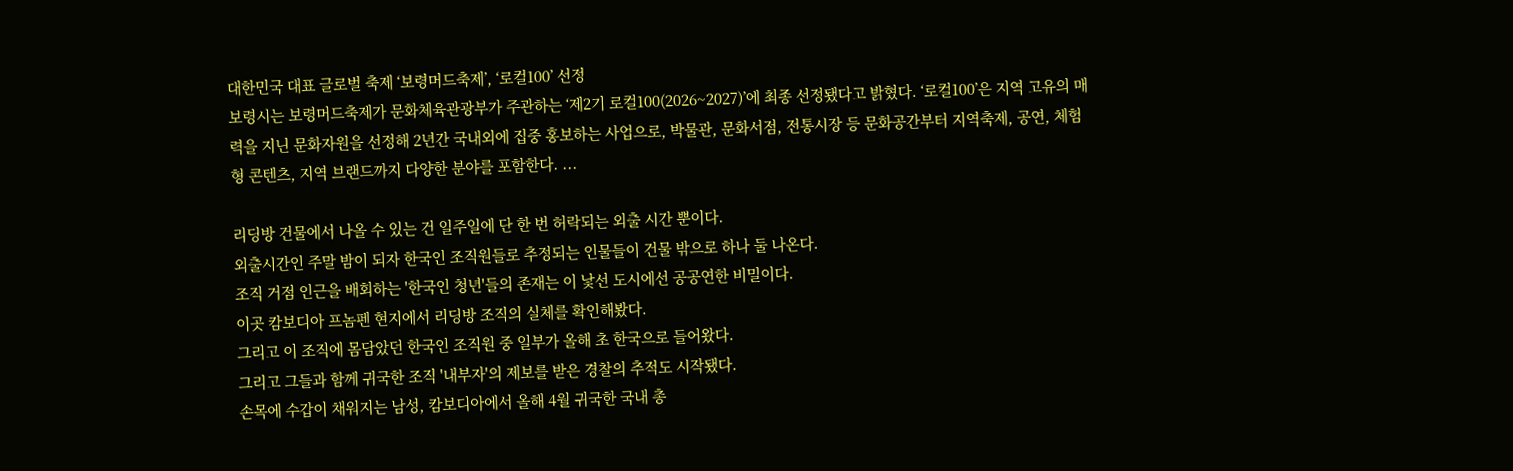대한민국 대표 글로벌 축제 ‘보령머드축제’, ‘로컬100’ 선정
보령시는 보령머드축제가 문화체육관광부가 주관하는 ‘제2기 로컬100(2026~2027)’에 최종 선정됐다고 밝혔다. ‘로컬100’은 지역 고유의 매력을 지닌 문화자원을 선정해 2년간 국내외에 집중 홍보하는 사업으로, 박물관, 문화서점, 전통시장 등 문화공간부터 지역축제, 공연, 체험형 콘텐츠, 지역 브랜드까지 다양한 분야를 포함한다. ...

리딩방 건물에서 나올 수 있는 건 일주일에 단 한 번 허락되는 외출 시간 뿐이다.
외출시간인 주말 밤이 되자 한국인 조직원들로 추정되는 인물들이 건물 밖으로 하나 둘 나온다.
조직 거점 인근을 배회하는 '한국인 청년'들의 존재는 이 낯선 도시에선 공공연한 비밀이다.
이곳 캄보디아 프놈펜 현지에서 리딩방 조직의 실체를 확인해봤다.
그리고 이 조직에 몸담았던 한국인 조직원 중 일부가 올해 초 한국으로 들어왔다.
그리고 그들과 함께 귀국한 조직 '내부자'의 제보를 받은 경찰의 추적도 시작됐다.
손목에 수갑이 채워지는 남성, 캄보디아에서 올해 4월 귀국한 국내 총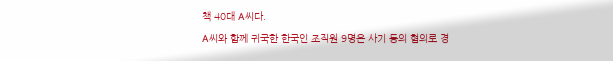책 40대 A씨다.
A씨와 함께 귀국한 한국인 조직원 9명은 사기 등의 혐의로 경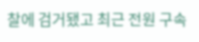찰에 검거됐고 최근 전원 구속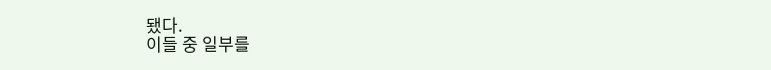됐다.
이들 중 일부를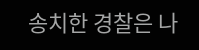송치한 경찰은 나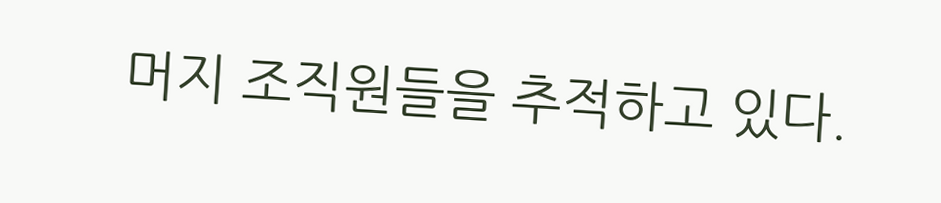머지 조직원들을 추적하고 있다.